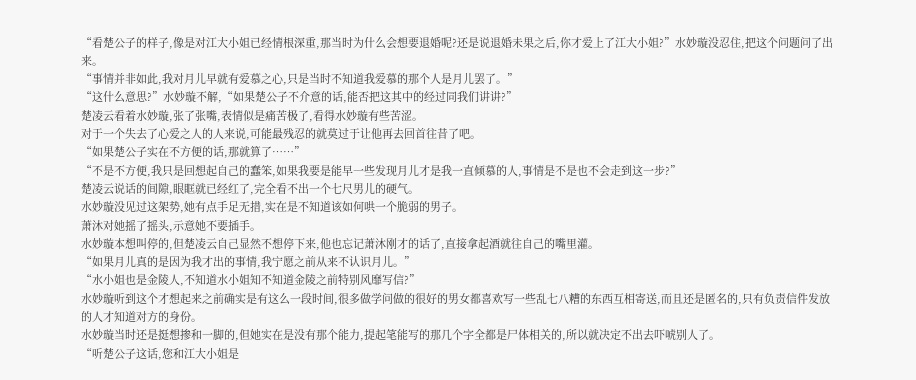“看楚公子的样子,像是对江大小姐已经情根深重,那当时为什么会想要退婚呢?还是说退婚未果之后,你才爱上了江大小姐?”水妙璇没忍住,把这个问题问了出来。
“事情并非如此,我对月儿早就有爱慕之心,只是当时不知道我爱慕的那个人是月儿罢了。”
“这什么意思?”水妙璇不解,“如果楚公子不介意的话,能否把这其中的经过同我们讲讲?”
楚凌云看着水妙璇,张了张嘴,表情似是痛苦极了,看得水妙璇有些苦涩。
对于一个失去了心爱之人的人来说,可能最残忍的就莫过于让他再去回首往昔了吧。
“如果楚公子实在不方便的话,那就算了……”
“不是不方便,我只是回想起自己的蠢笨,如果我要是能早一些发现月儿才是我一直倾慕的人,事情是不是也不会走到这一步?”
楚凌云说话的间隙,眼眶就已经红了,完全看不出一个七尺男儿的硬气。
水妙璇没见过这架势,她有点手足无措,实在是不知道该如何哄一个脆弱的男子。
萧沐对她摇了摇头,示意她不要插手。
水妙璇本想叫停的,但楚凌云自己显然不想停下来,他也忘记萧沐刚才的话了,直接拿起酒就往自己的嘴里灌。
“如果月儿真的是因为我才出的事情,我宁愿之前从来不认识月儿。”
“水小姐也是金陵人,不知道水小姐知不知道金陵之前特别风靡写信?”
水妙璇听到这个才想起来之前确实是有这么一段时间,很多做学问做的很好的男女都喜欢写一些乱七八糟的东西互相寄送,而且还是匿名的,只有负责信件发放的人才知道对方的身份。
水妙璇当时还是挺想掺和一脚的,但她实在是没有那个能力,提起笔能写的那几个字全都是尸体相关的,所以就决定不出去吓唬别人了。
“听楚公子这话,您和江大小姐是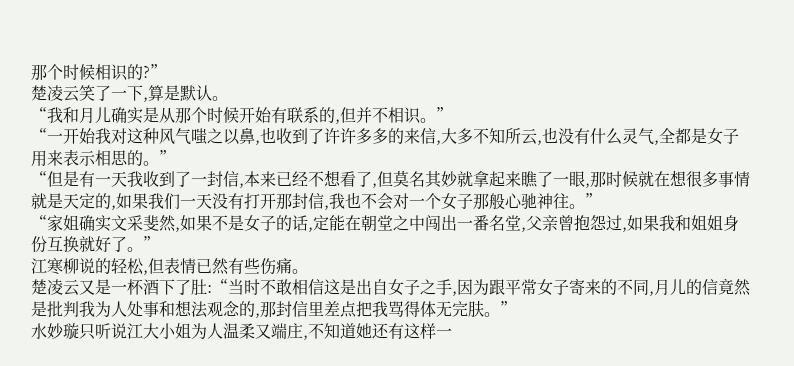那个时候相识的?”
楚凌云笑了一下,算是默认。
“我和月儿确实是从那个时候开始有联系的,但并不相识。”
“一开始我对这种风气嗤之以鼻,也收到了许许多多的来信,大多不知所云,也没有什么灵气,全都是女子用来表示相思的。”
“但是有一天我收到了一封信,本来已经不想看了,但莫名其妙就拿起来瞧了一眼,那时候就在想很多事情就是天定的,如果我们一天没有打开那封信,我也不会对一个女子那般心驰神往。”
“家姐确实文采斐然,如果不是女子的话,定能在朝堂之中闯出一番名堂,父亲曾抱怨过,如果我和姐姐身份互换就好了。”
江寒柳说的轻松,但表情已然有些伤痛。
楚凌云又是一杯酒下了肚:“当时不敢相信这是出自女子之手,因为跟平常女子寄来的不同,月儿的信竟然是批判我为人处事和想法观念的,那封信里差点把我骂得体无完肤。”
水妙璇只听说江大小姐为人温柔又端庄,不知道她还有这样一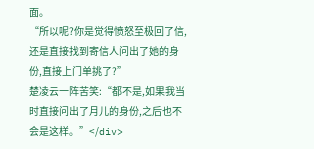面。
“所以呢?你是觉得愤怒至极回了信,还是直接找到寄信人问出了她的身份,直接上门单挑了?”
楚凌云一阵苦笑:“都不是,如果我当时直接问出了月儿的身份,之后也不会是这样。”</div>